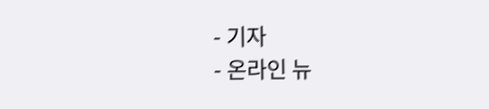- 기자
- 온라인 뉴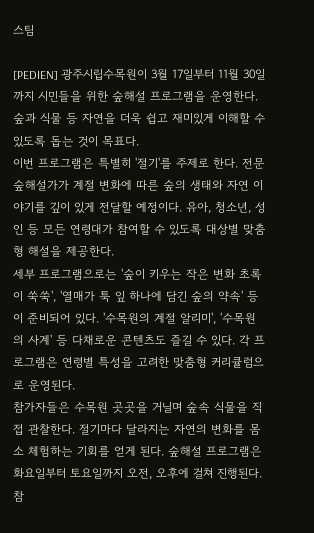스팀

[PEDIEN] 광주시립수목원이 3월 17일부터 11월 30일까지 시민들을 위한 숲해설 프로그램을 운영한다. 숲과 식물 등 자연을 더욱 쉽고 재미있게 이해할 수 있도록 돕는 것이 목표다.
이번 프로그램은 특별히 '절기'를 주제로 한다. 전문 숲해설가가 계절 변화에 따른 숲의 생태와 자연 이야기를 깊이 있게 전달할 예정이다. 유아, 청소년, 성인 등 모든 연령대가 참여할 수 있도록 대상별 맞춤형 해설을 제공한다.
세부 프로그램으로는 '숲이 키우는 작은 변화 초록이 쑥쑥', '열매가 툭 잎 하나에 담긴 숲의 약속' 등이 준비되어 있다. '수목원의 계절 알리미', '수목원의 사계' 등 다채로운 콘텐츠도 즐길 수 있다. 각 프로그램은 연령별 특성을 고려한 맞춤형 커리큘럼으로 운영된다.
참가자들은 수목원 곳곳을 거닐며 숲속 식물을 직접 관찰한다. 절기마다 달라지는 자연의 변화를 몸소 체험하는 기회를 얻게 된다. 숲해설 프로그램은 화요일부터 토요일까지 오전, 오후에 걸쳐 진행된다.
참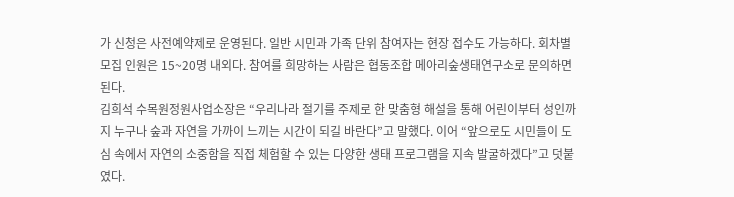가 신청은 사전예약제로 운영된다. 일반 시민과 가족 단위 참여자는 현장 접수도 가능하다. 회차별 모집 인원은 15~20명 내외다. 참여를 희망하는 사람은 협동조합 메아리숲생태연구소로 문의하면 된다.
김희석 수목원정원사업소장은 “우리나라 절기를 주제로 한 맞춤형 해설을 통해 어린이부터 성인까지 누구나 숲과 자연을 가까이 느끼는 시간이 되길 바란다”고 말했다. 이어 “앞으로도 시민들이 도심 속에서 자연의 소중함을 직접 체험할 수 있는 다양한 생태 프로그램을 지속 발굴하겠다”고 덧붙였다.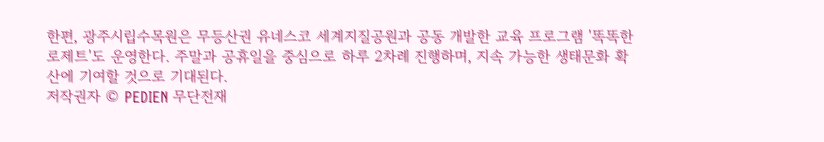한편, 광주시립수목원은 무등산권 유네스코 세계지질공원과 공동 개발한 교육 프로그램 '똑똑한 로제트'도 운영한다. 주말과 공휴일을 중심으로 하루 2차례 진행하며, 지속 가능한 생태문화 확산에 기여할 것으로 기대된다.
저작권자 © PEDIEN 무단전재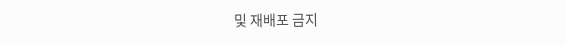및 재배포 금지